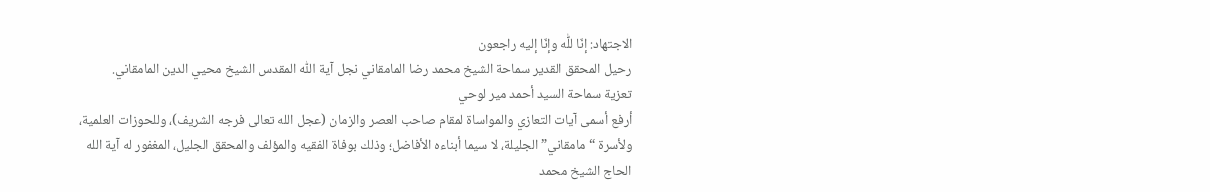الاجتهاد: إنّا للّٰه وإنّا إليه راجعون
رحيل المحقق القدير سماحة الشيخ محمد رضا المامقاني نجل آية اللّٰه المقدس الشيخ محيي الدين المامقاني.
تعزية سماحة السيد أحمد مير لوحي
أرفع أسمى آيات التعازي والمواساة لمقام صاحب العصر والزمان (عجل الله تعالى فرجه الشريف)، وللحوزات العلمية، ولأسرة “مامقاني” الجليلة، لا سيما أبناءه الأفاضل؛ وذلك بوفاة الفقيه والمؤلف والمحقق الجليل، المغفور له آية الله الحاج الشيخ محمد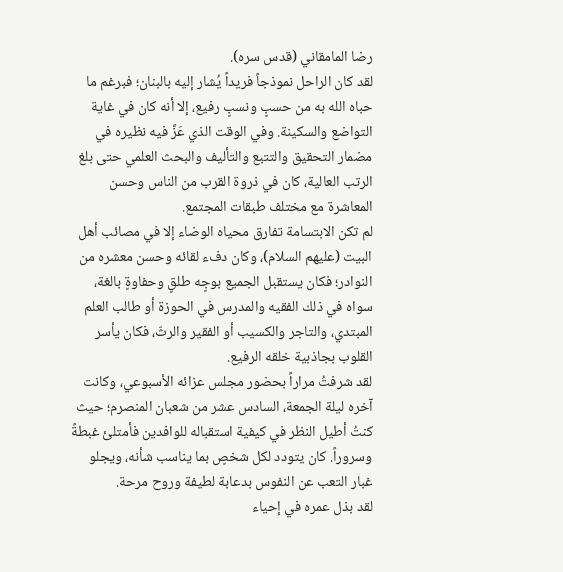رضا المامقاني (قدس سره).
لقد كان الراحل نموذجاً فريداً يُشار إليه بالبنان؛ فبرغم ما حباه الله به من حسبٍ ونسبٍ رفيع، إلا أنه كان في غاية التواضع والسكينة. وفي الوقت الذي عَزَّ فيه نظيره في مضمار التحقيق والتتبع والتأليف والبحث العلمي حتى بلغ الرتب العالية، كان في ذروة القرب من الناس وحسن المعاشرة مع مختلف طبقات المجتمع.
لم تكن الابتسامة تفارق محياه الوضاء إلا في مصائب أهل البيت (عليهم السلام)، وكان دفء لقائه وحسن معشره من النوادر؛ فكان يستقبل الجميع بوجٍه طلقٍ وحفاوةٍ بالغة، سواه في ذلك الفقيه والمدرس في الحوزة أو طالب العلم المبتدي، والتاجر والكسيب أو الفقير والرثّ، فكان يأسر القلوب بجاذبية خلقه الرفيع.
لقد شرفتُ مراراً بحضور مجلس عزائه الأسبوعي، وكانت آخره ليلة الجمعة، السادس عشر من شعبان المنصرم؛ حيث كنتُ أطيل النظر في كيفية استقباله للوافدين فأمتلئ غبطةً وسروراً. كان يتودد لكل شخصٍ بما يناسب شأنه، ويجلو غبار التعب عن النفوس بدعابة لطيفة وروح مرحة.
لقد بذل عمره في إحياء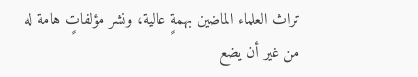تراث العلماء الماضين بهمةٍ عالية، ونشر مؤلفاتٍ هامة له من غير أن يضع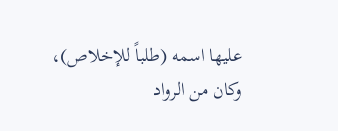عليها اسمه (طلباً للإخلاص)، وكان من الرواد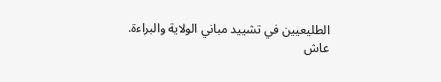الطليعيين في تشييد مباني الولاية والبراءة.
عاش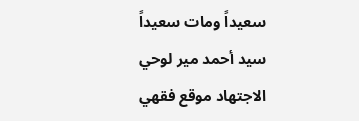سعيداً ومات سعيداً
سيد أحمد مير لوحي
الاجتهاد موقع فقهي